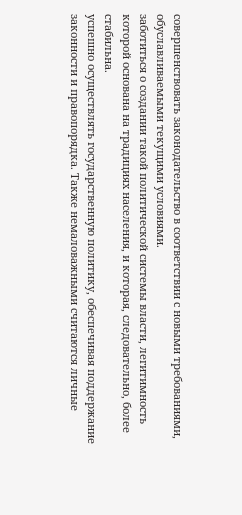совершенствовать законодательство в соответствии с новыми требованиями, обуславливаемыми текущими условиями.
заботиться о создании такой политической системы власти, легитимность которой основана на традициях населения, и которая, следовательно, более стабильна.
успешно осуществлять государственную политику, обеспечивая поддержание законности и правопорядка. Также немаловажными считаются личные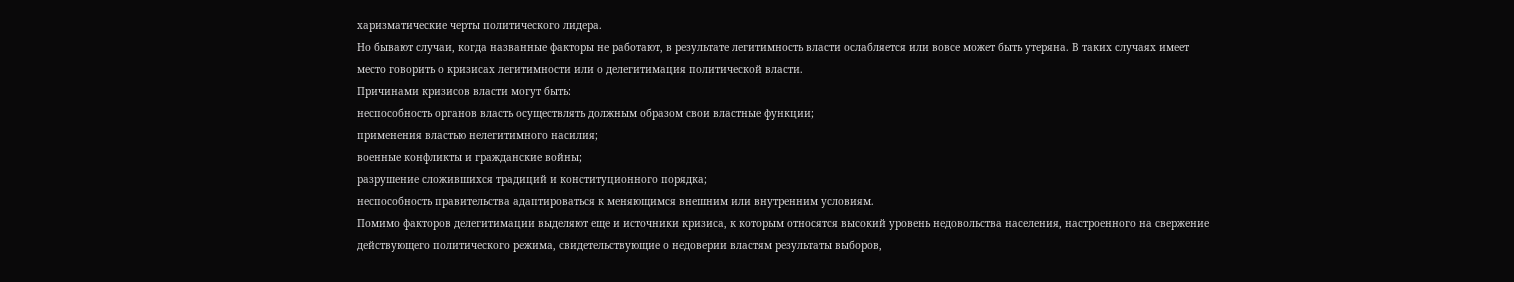харизматические черты политического лидера.
Но бывают случаи, когда названные факторы не работают, в результате легитимность власти ослабляется или вовсе может быть утеряна. В таких случаях имеет место говорить о кризисах легитимности или о делегитимация политической власти.
Причинами кризисов власти могут быть:
неспособность органов власть осуществлять должным образом свои властные функции;
применения властью нелегитимного насилия;
военные конфликты и гражданские войны;
разрушение сложившихся традиций и конституционного порядка;
неспособность правительства адаптироваться к меняющимся внешним или внутренним условиям.
Помимо факторов делегитимации выделяют еще и источники кризиса, к которым относятся высокий уровень недовольства населения, настроенного на свержение действующего политического режима, свидетельствующие о недоверии властям результаты выборов,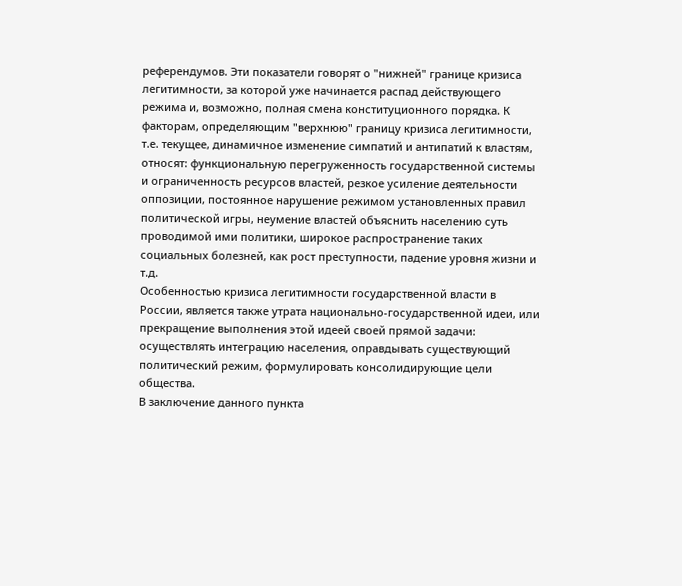референдумов. Эти показатели говорят о "нижней" границе кризиса легитимности, за которой уже начинается распад действующего режима и, возможно, полная смена конституционного порядка. К факторам, определяющим "верхнюю" границу кризиса легитимности, т.е. текущее, динамичное изменение симпатий и антипатий к властям, относят: функциональную перегруженность государственной системы и ограниченность ресурсов властей, резкое усиление деятельности оппозиции, постоянное нарушение режимом установленных правил политической игры, неумение властей объяснить населению суть проводимой ими политики, широкое распространение таких социальных болезней, как рост преступности, падение уровня жизни и т.д.
Особенностью кризиса легитимности государственной власти в России, является также утрата национально-государственной идеи, или прекращение выполнения этой идеей своей прямой задачи: осуществлять интеграцию населения, оправдывать существующий политический режим, формулировать консолидирующие цели общества.
В заключение данного пункта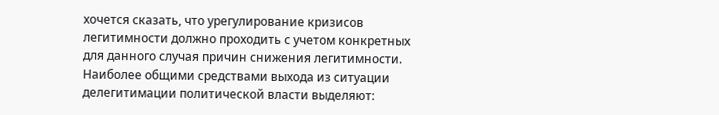хочется сказать, что урегулирование кризисов легитимности должно проходить с учетом конкретных для данного случая причин снижения легитимности. Наиболее общими средствами выхода из ситуации делегитимации политической власти выделяют: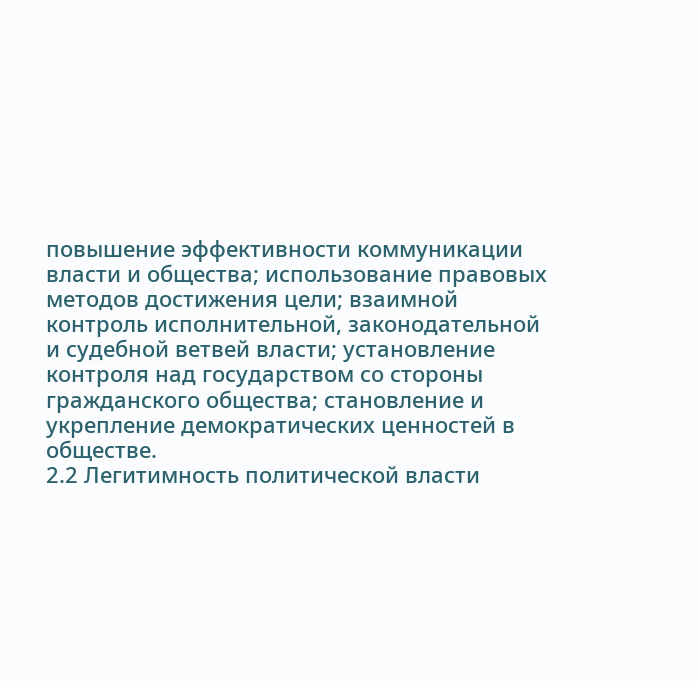повышение эффективности коммуникации власти и общества; использование правовых методов достижения цели; взаимной контроль исполнительной, законодательной и судебной ветвей власти; установление контроля над государством со стороны гражданского общества; становление и укрепление демократических ценностей в обществе.
2.2 Легитимность политической власти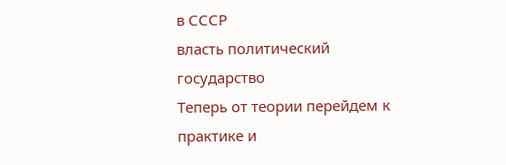в СССР
власть политический государство
Теперь от теории перейдем к практике и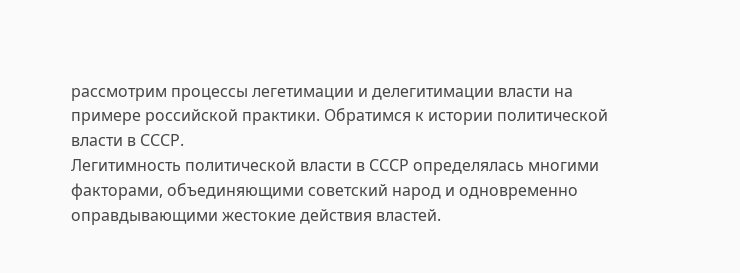рассмотрим процессы легетимации и делегитимации власти на примере российской практики. Обратимся к истории политической власти в СССР.
Легитимность политической власти в СССР определялась многими факторами, объединяющими советский народ и одновременно оправдывающими жестокие действия властей.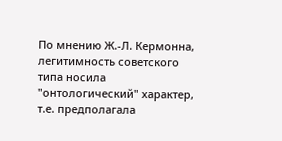По мнению Ж.-Л. Кермонна, легитимность советского типа носила "онтологический" характер, т.е. предполагала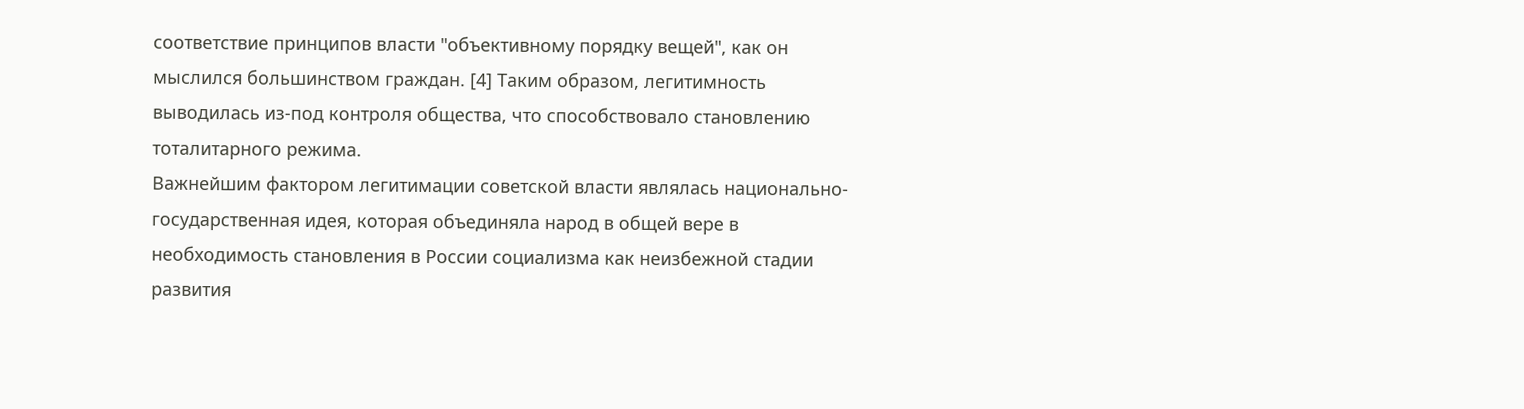соответствие принципов власти "объективному порядку вещей", как он мыслился большинством граждан. [4] Таким образом, легитимность выводилась из-под контроля общества, что способствовало становлению тоталитарного режима.
Важнейшим фактором легитимации советской власти являлась национально-государственная идея, которая объединяла народ в общей вере в необходимость становления в России социализма как неизбежной стадии развития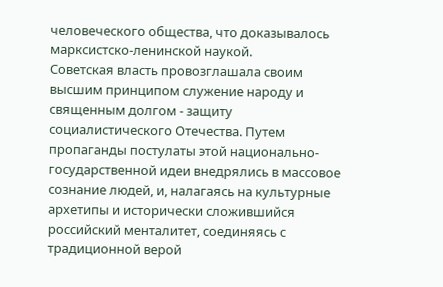человеческого общества, что доказывалось марксистско-ленинской наукой.
Советская власть провозглашала своим высшим принципом служение народу и священным долгом - защиту социалистического Отечества. Путем пропаганды постулаты этой национально-государственной идеи внедрялись в массовое сознание людей, и, налагаясь на культурные архетипы и исторически сложившийся российский менталитет, соединяясь с традиционной верой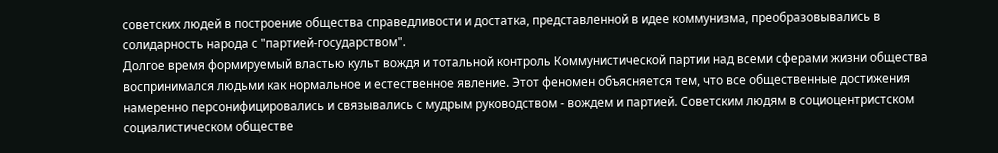советских людей в построение общества справедливости и достатка, представленной в идее коммунизма, преобразовывались в солидарность народа с "партией-государством".
Долгое время формируемый властью культ вождя и тотальной контроль Коммунистической партии над всеми сферами жизни общества воспринимался людьми как нормальное и естественное явление. Этот феномен объясняется тем, что все общественные достижения намеренно персонифицировались и связывались с мудрым руководством - вождем и партией. Советским людям в социоцентристском социалистическом обществе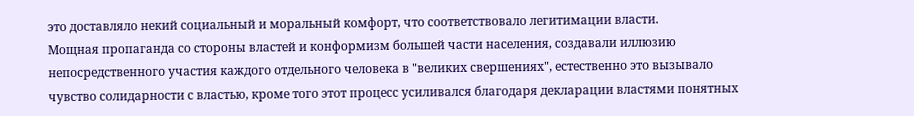это доставляло некий социальный и моральный комфорт, что соответствовало легитимации власти.
Мощная пропаганда со стороны властей и конформизм большей части населения, создавали иллюзию непосредственного участия каждого отдельного человека в "великих свершениях", естественно это вызывало чувство солидарности с властью, кроме того этот процесс усиливался благодаря декларации властями понятных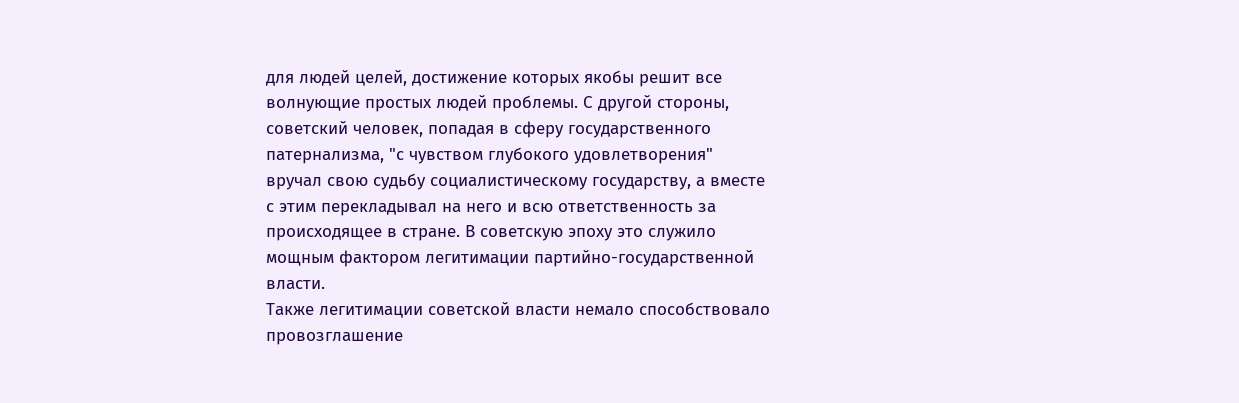для людей целей, достижение которых якобы решит все волнующие простых людей проблемы. С другой стороны, советский человек, попадая в сферу государственного патернализма, "с чувством глубокого удовлетворения" вручал свою судьбу социалистическому государству, а вместе с этим перекладывал на него и всю ответственность за происходящее в стране. В советскую эпоху это служило мощным фактором легитимации партийно-государственной власти.
Также легитимации советской власти немало способствовало провозглашение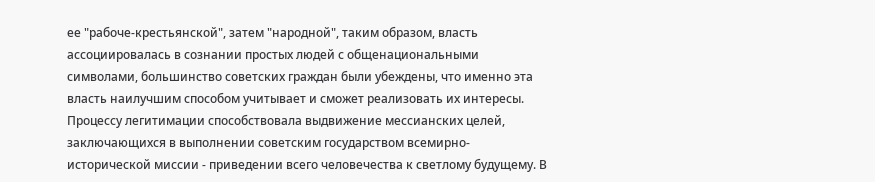ее "рабоче-крестьянской", затем "народной", таким образом, власть ассоциировалась в сознании простых людей с общенациональными символами, большинство советских граждан были убеждены, что именно эта власть наилучшим способом учитывает и сможет реализовать их интересы.
Процессу легитимации способствовала выдвижение мессианских целей, заключающихся в выполнении советским государством всемирно-исторической миссии - приведении всего человечества к светлому будущему. В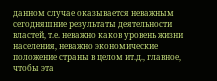данном случае оказывается неважным сегодняшние результаты деятельности властей, т.е. неважно каков уровень жизни населения, неважно экономические положение страны в целом ит.д., главное, чтобы эта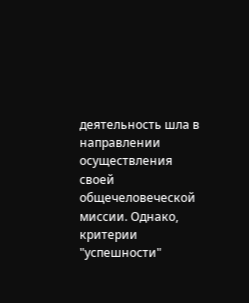деятельность шла в направлении осуществления своей общечеловеческой миссии. Однако, критерии "успешности"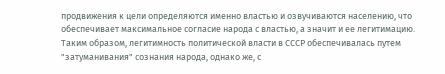продвижения к цели определяются именно властью и озвучиваются населению, что обеспечивает максимальное согласие народа с властью, а значит и ее легитимацию.
Таким образом, легитимность политической власти в СССР обеспечивалась путем "затуманивания" сознания народа, однако же, с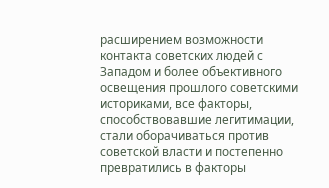расширением возможности контакта советских людей с Западом и более объективного освещения прошлого советскими историками, все факторы, способствовавшие легитимации, стали оборачиваться против советской власти и постепенно превратились в факторы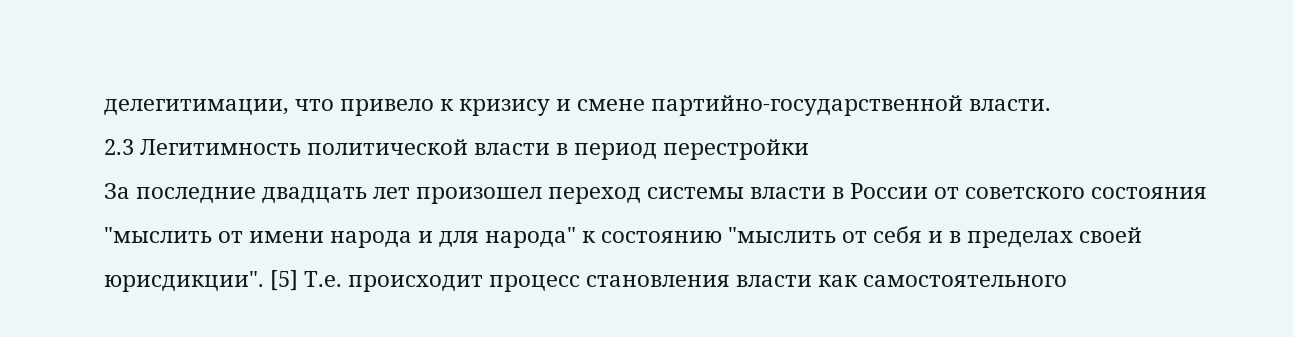делегитимации, что привело к кризису и смене партийно-государственной власти.
2.3 Легитимность политической власти в период перестройки
За последние двадцать лет произошел переход системы власти в России от советского состояния "мыслить от имени народа и для народа" к состоянию "мыслить от себя и в пределах своей юрисдикции". [5] Т.е. происходит процесс становления власти как самостоятельного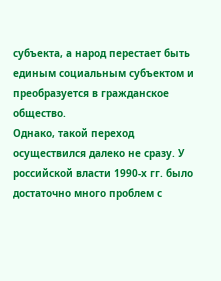субъекта, а народ перестает быть единым социальным субъектом и преобразуется в гражданское общество.
Однако, такой переход осуществился далеко не сразу. У российской власти 1990-х гг. было достаточно много проблем с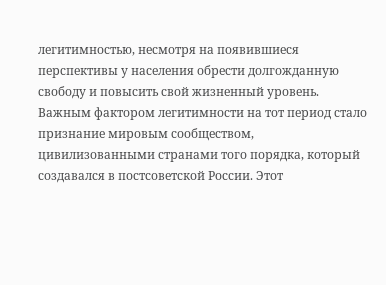легитимностью, несмотря на появившиеся перспективы у населения обрести долгожданную свободу и повысить свой жизненный уровень.
Важным фактором легитимности на тот период стало признание мировым сообществом, цивилизованными странами того порядка, который создавался в постсоветской России. Этот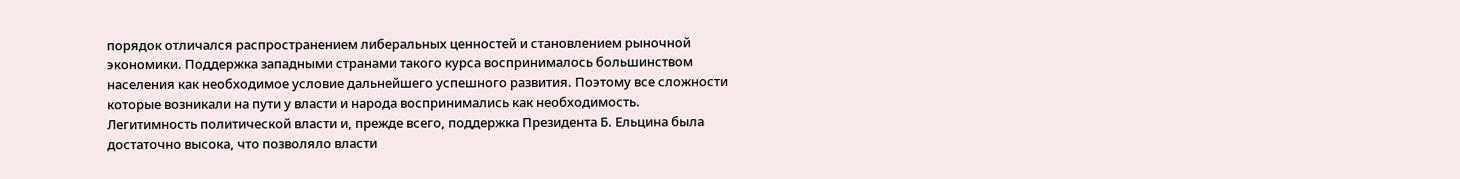порядок отличался распространением либеральных ценностей и становлением рыночной экономики. Поддержка западными странами такого курса воспринималось большинством населения как необходимое условие дальнейшего успешного развития. Поэтому все сложности которые возникали на пути у власти и народа воспринимались как необходимость.
Легитимность политической власти и, прежде всего, поддержка Президента Б. Ельцина была достаточно высока, что позволяло власти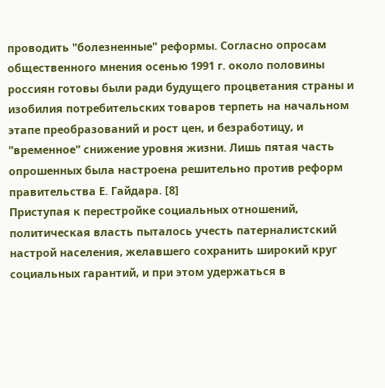проводить "болезненные" реформы. Согласно опросам общественного мнения осенью 1991 г. около половины россиян готовы были ради будущего процветания страны и изобилия потребительских товаров терпеть на начальном этапе преобразований и рост цен, и безработицу, и "временное" снижение уровня жизни. Лишь пятая часть опрошенных была настроена решительно против реформ правительства Е. Гайдара. [8]
Приступая к перестройке социальных отношений, политическая власть пыталось учесть патерналистский настрой населения, желавшего сохранить широкий круг социальных гарантий, и при этом удержаться в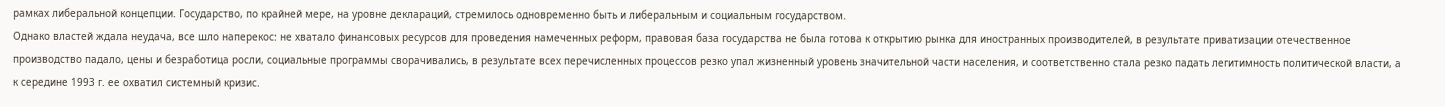рамках либеральной концепции. Государство, по крайней мере, на уровне деклараций, стремилось одновременно быть и либеральным и социальным государством.
Однако властей ждала неудача, все шло наперекос: не хватало финансовых ресурсов для проведения намеченных реформ, правовая база государства не была готова к открытию рынка для иностранных производителей, в результате приватизации отечественное производство падало, цены и безработица росли, социальные программы сворачивались, в результате всех перечисленных процессов резко упал жизненный уровень значительной части населения, и соответственно стала резко падать легитимность политической власти, а к середине 1993 г. ее охватил системный кризис.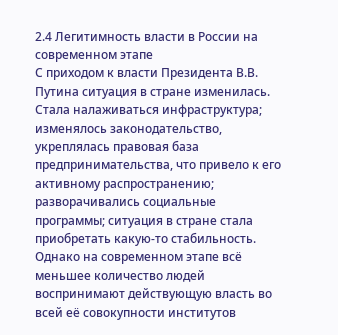2.4 Легитимность власти в России на современном этапе
С приходом к власти Президента В.В. Путина ситуация в стране изменилась. Стала налаживаться инфраструктура; изменялось законодательство, укреплялась правовая база предпринимательства, что привело к его активному распространению; разворачивались социальные программы; ситуация в стране стала приобретать какую-то стабильность.
Однако на современном этапе всё меньшее количество людей воспринимают действующую власть во всей её совокупности институтов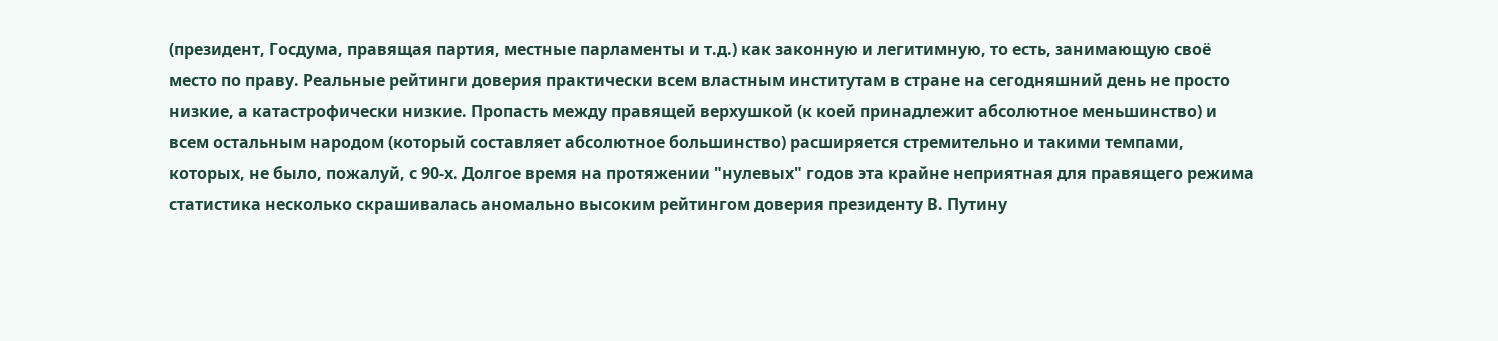(президент, Госдума, правящая партия, местные парламенты и т.д.) как законную и легитимную, то есть, занимающую своё место по праву. Реальные рейтинги доверия практически всем властным институтам в стране на сегодняшний день не просто низкие, а катастрофически низкие. Пропасть между правящей верхушкой (к коей принадлежит абсолютное меньшинство) и всем остальным народом (который составляет абсолютное большинство) расширяется стремительно и такими темпами, которых, не было, пожалуй, с 90-х. Долгое время на протяжении "нулевых" годов эта крайне неприятная для правящего режима статистика несколько скрашивалась аномально высоким рейтингом доверия президенту В. Путину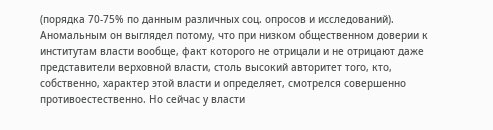(порядка 70-75% по данным различных соц. опросов и исследований). Аномальным он выглядел потому, что при низком общественном доверии к институтам власти вообще, факт которого не отрицали и не отрицают даже представители верховной власти, столь высокий авторитет того, кто, собственно, характер этой власти и определяет, смотрелся совершенно противоестественно. Но сейчас у власти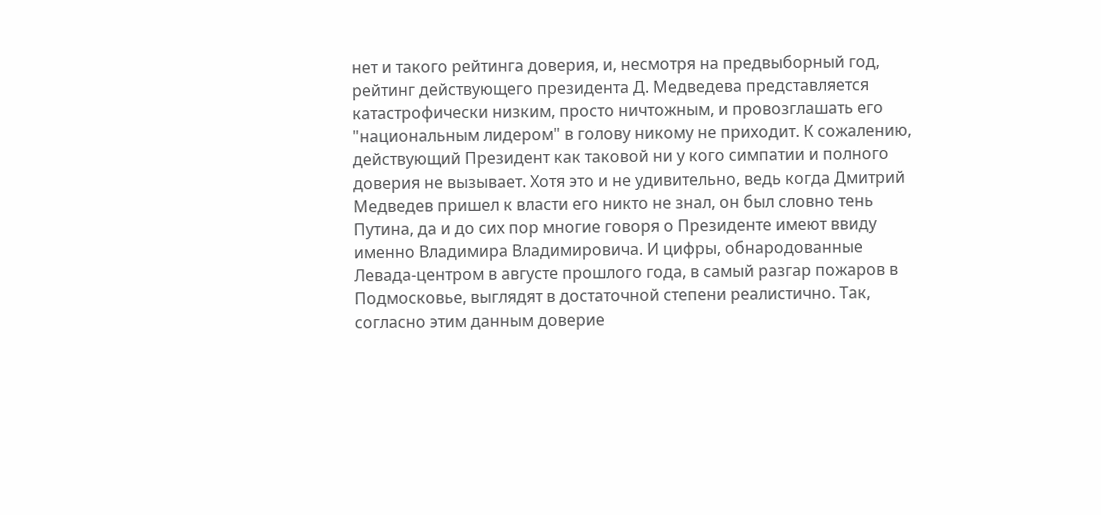нет и такого рейтинга доверия, и, несмотря на предвыборный год, рейтинг действующего президента Д. Медведева представляется катастрофически низким, просто ничтожным, и провозглашать его "национальным лидером" в голову никому не приходит. К сожалению, действующий Президент как таковой ни у кого симпатии и полного доверия не вызывает. Хотя это и не удивительно, ведь когда Дмитрий Медведев пришел к власти его никто не знал, он был словно тень Путина, да и до сих пор многие говоря о Президенте имеют ввиду именно Владимира Владимировича. И цифры, обнародованные Левада-центром в августе прошлого года, в самый разгар пожаров в Подмосковье, выглядят в достаточной степени реалистично. Так, согласно этим данным доверие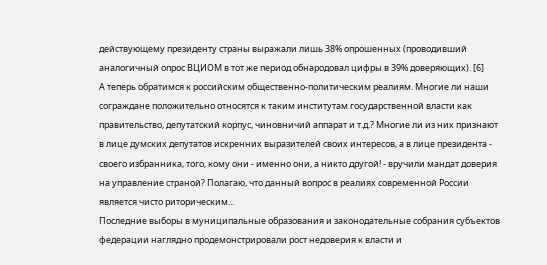действующему президенту страны выражали лишь 38% опрошенных (проводивший аналогичный опрос ВЦИОМ в тот же период обнародовал цифры в 39% доверяющих). [6]
А теперь обратимся к российским общественно-политическим реалиям. Многие ли наши сограждане положительно относятся к таким институтам государственной власти как правительство, депутатский корпус, чиновничий аппарат и т.д.? Многие ли из них признают в лице думских депутатов искренних выразителей своих интересов, а в лице президента - своего избранника, того, кому они - именно они, а никто другой! - вручили мандат доверия на управление страной? Полагаю, что данный вопрос в реалиях современной России является чисто риторическим...
Последние выборы в муниципальные образования и законодательные собрания субъектов федерации наглядно продемонстрировали рост недоверия к власти и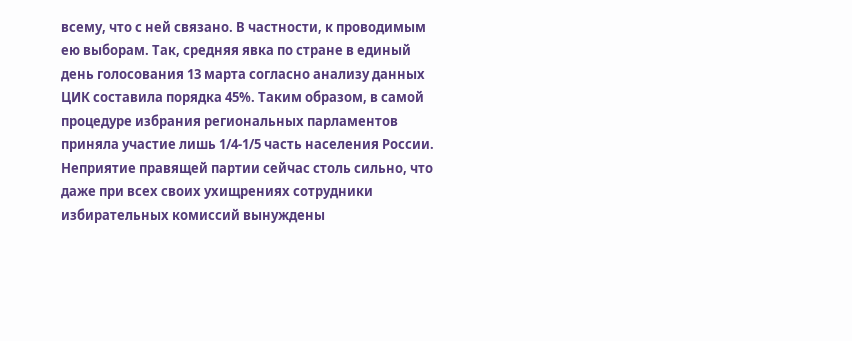всему, что с ней связано. В частности, к проводимым ею выборам. Так, средняя явка по стране в единый день голосования 13 марта согласно анализу данных ЦИК составила порядка 45%. Таким образом, в самой процедуре избрания региональных парламентов приняла участие лишь 1/4-1/5 часть населения России. Неприятие правящей партии сейчас столь сильно, что даже при всех своих ухищрениях сотрудники избирательных комиссий вынуждены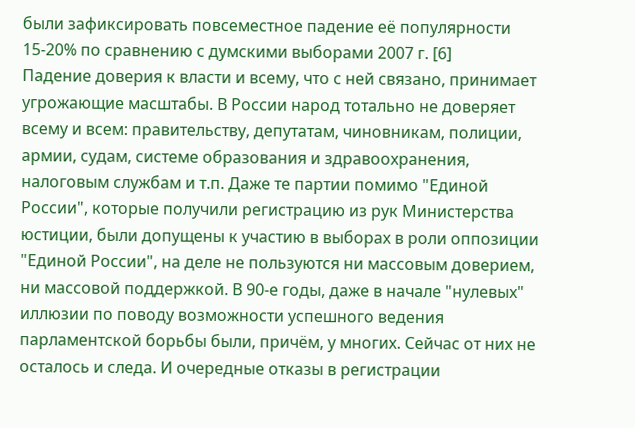были зафиксировать повсеместное падение её популярности 15-20% по сравнению с думскими выборами 2007 г. [6]
Падение доверия к власти и всему, что с ней связано, принимает угрожающие масштабы. В России народ тотально не доверяет всему и всем: правительству, депутатам, чиновникам, полиции, армии, судам, системе образования и здравоохранения, налоговым службам и т.п. Даже те партии помимо "Единой России", которые получили регистрацию из рук Министерства юстиции, были допущены к участию в выборах в роли оппозиции "Единой России", на деле не пользуются ни массовым доверием, ни массовой поддержкой. В 90-е годы, даже в начале "нулевых" иллюзии по поводу возможности успешного ведения парламентской борьбы были, причём, у многих. Сейчас от них не осталось и следа. И очередные отказы в регистрации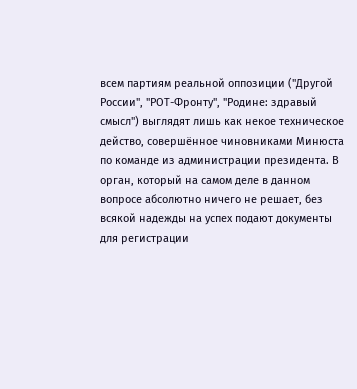всем партиям реальной оппозиции ("Другой России", "РОТ-Фронту", "Родине: здравый смысл") выглядят лишь как некое техническое действо, совершённое чиновниками Минюста по команде из администрации президента. В орган, который на самом деле в данном вопросе абсолютно ничего не решает, без всякой надежды на успех подают документы для регистрации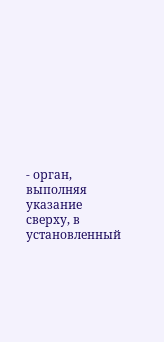- орган, выполняя указание сверху, в установленный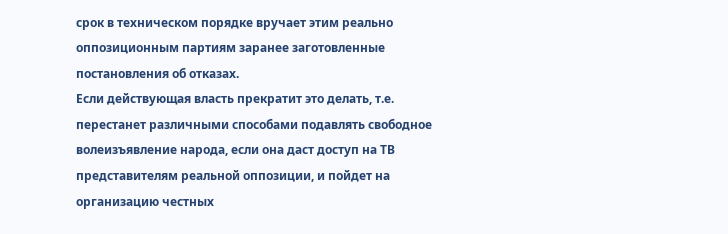срок в техническом порядке вручает этим реально оппозиционным партиям заранее заготовленные постановления об отказах.
Если действующая власть прекратит это делать, т.е. перестанет различными способами подавлять свободное волеизъявление народа, если она даст доступ на ТВ представителям реальной оппозиции, и пойдет на организацию честных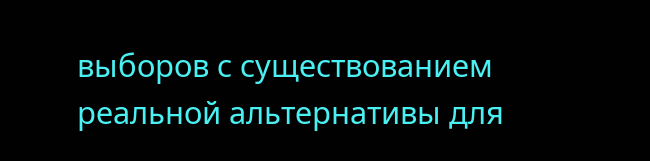выборов с существованием реальной альтернативы для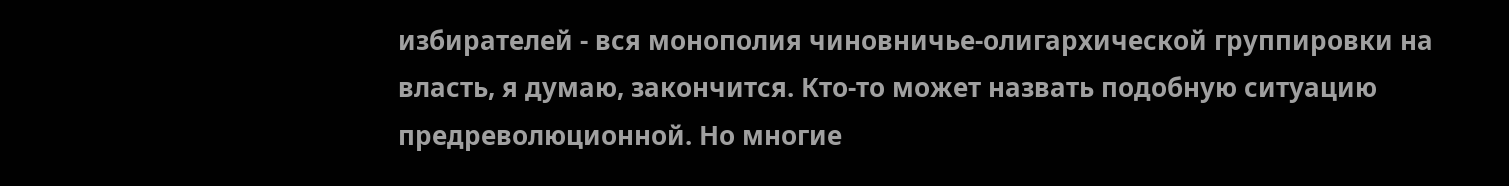избирателей - вся монополия чиновничье-олигархической группировки на власть, я думаю, закончится. Кто-то может назвать подобную ситуацию предреволюционной. Но многие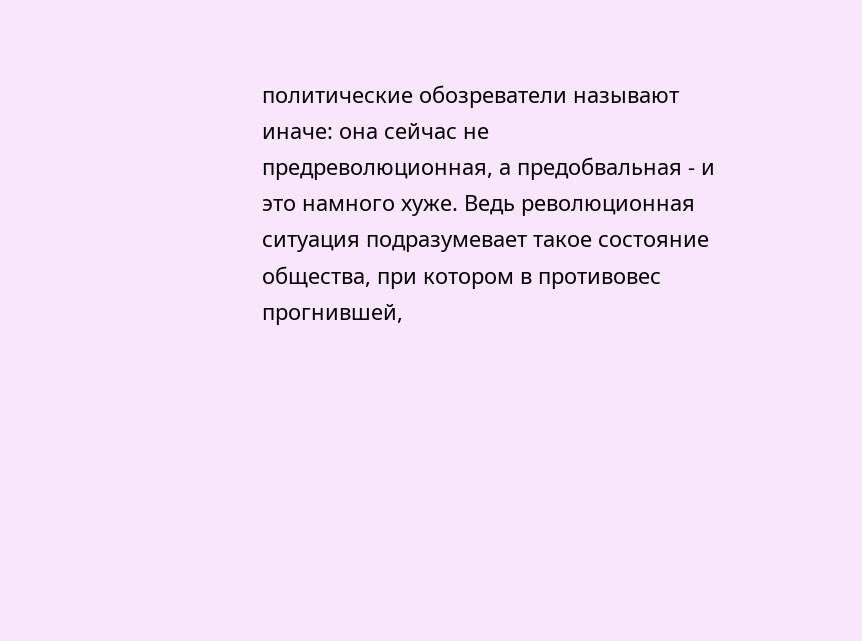политические обозреватели называют иначе: она сейчас не предреволюционная, а предобвальная - и это намного хуже. Ведь революционная ситуация подразумевает такое состояние общества, при котором в противовес прогнившей,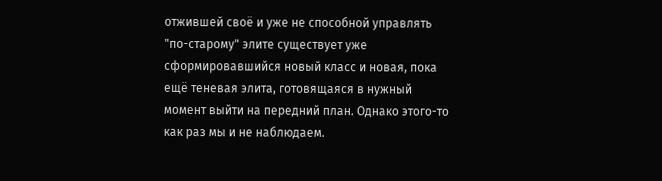отжившей своё и уже не способной управлять "по-старому" элите существует уже сформировавшийся новый класс и новая, пока ещё теневая элита, готовящаяся в нужный момент выйти на передний план. Однако этого-то как раз мы и не наблюдаем.